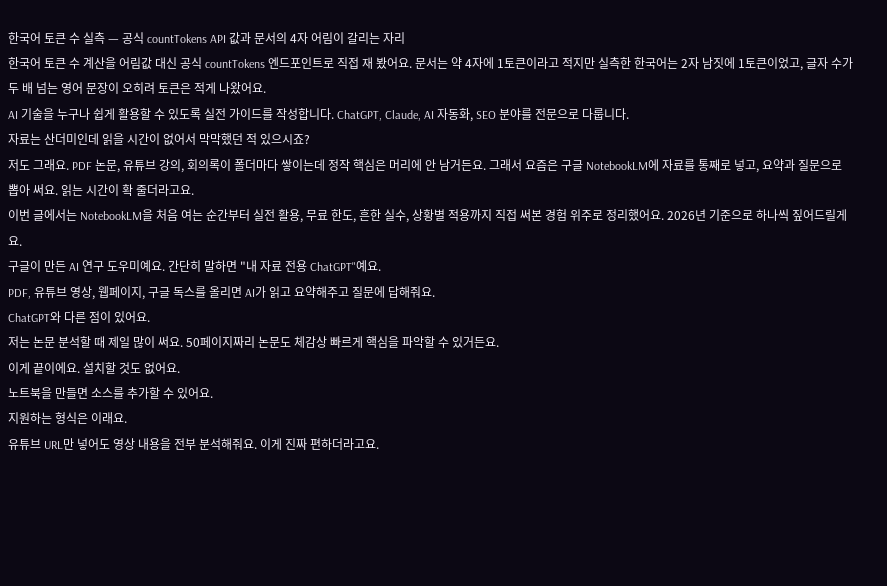한국어 토큰 수 실측 — 공식 countTokens API 값과 문서의 4자 어림이 갈리는 자리
한국어 토큰 수 계산을 어림값 대신 공식 countTokens 엔드포인트로 직접 재 봤어요. 문서는 약 4자에 1토큰이라고 적지만 실측한 한국어는 2자 남짓에 1토큰이었고, 글자 수가 두 배 넘는 영어 문장이 오히려 토큰은 적게 나왔어요.
AI 기술을 누구나 쉽게 활용할 수 있도록 실전 가이드를 작성합니다. ChatGPT, Claude, AI 자동화, SEO 분야를 전문으로 다룹니다.
자료는 산더미인데 읽을 시간이 없어서 막막했던 적 있으시죠?
저도 그래요. PDF 논문, 유튜브 강의, 회의록이 폴더마다 쌓이는데 정작 핵심은 머리에 안 남거든요. 그래서 요즘은 구글 NotebookLM에 자료를 통째로 넣고, 요약과 질문으로 뽑아 써요. 읽는 시간이 확 줄더라고요.
이번 글에서는 NotebookLM을 처음 여는 순간부터 실전 활용, 무료 한도, 흔한 실수, 상황별 적용까지 직접 써본 경험 위주로 정리했어요. 2026년 기준으로 하나씩 짚어드릴게요.
구글이 만든 AI 연구 도우미예요. 간단히 말하면 "내 자료 전용 ChatGPT"예요.
PDF, 유튜브 영상, 웹페이지, 구글 독스를 올리면 AI가 읽고 요약해주고 질문에 답해줘요.
ChatGPT와 다른 점이 있어요.
저는 논문 분석할 때 제일 많이 써요. 50페이지짜리 논문도 체감상 빠르게 핵심을 파악할 수 있거든요.
이게 끝이에요. 설치할 것도 없어요.
노트북을 만들면 소스를 추가할 수 있어요.
지원하는 형식은 이래요.
유튜브 URL만 넣어도 영상 내용을 전부 분석해줘요. 이게 진짜 편하더라고요.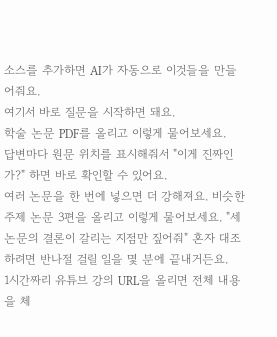소스를 추가하면 AI가 자동으로 이것들을 만들어줘요.
여기서 바로 질문을 시작하면 돼요.
학술 논문 PDF를 올리고 이렇게 물어보세요.
답변마다 원문 위치를 표시해줘서 "이게 진짜인가?" 하면 바로 확인할 수 있어요.
여러 논문을 한 번에 넣으면 더 강해져요. 비슷한 주제 논문 3편을 올리고 이렇게 물어보세요. "세 논문의 결론이 갈리는 지점만 짚어줘" 혼자 대조하려면 반나절 걸릴 일을 몇 분에 끝내거든요.
1시간짜리 유튜브 강의 URL을 올리면 전체 내용을 체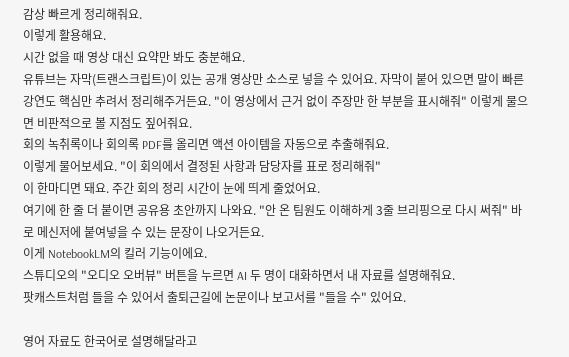감상 빠르게 정리해줘요.
이렇게 활용해요.
시간 없을 때 영상 대신 요약만 봐도 충분해요.
유튜브는 자막(트랜스크립트)이 있는 공개 영상만 소스로 넣을 수 있어요. 자막이 붙어 있으면 말이 빠른 강연도 핵심만 추려서 정리해주거든요. "이 영상에서 근거 없이 주장만 한 부분을 표시해줘" 이렇게 물으면 비판적으로 볼 지점도 짚어줘요.
회의 녹취록이나 회의록 PDF를 올리면 액션 아이템을 자동으로 추출해줘요.
이렇게 물어보세요. "이 회의에서 결정된 사항과 담당자를 표로 정리해줘"
이 한마디면 돼요. 주간 회의 정리 시간이 눈에 띄게 줄었어요.
여기에 한 줄 더 붙이면 공유용 초안까지 나와요. "안 온 팀원도 이해하게 3줄 브리핑으로 다시 써줘" 바로 메신저에 붙여넣을 수 있는 문장이 나오거든요.
이게 NotebookLM의 킬러 기능이에요.
스튜디오의 "오디오 오버뷰" 버튼을 누르면 AI 두 명이 대화하면서 내 자료를 설명해줘요.
팟캐스트처럼 들을 수 있어서 출퇴근길에 논문이나 보고서를 "들을 수" 있어요.

영어 자료도 한국어로 설명해달라고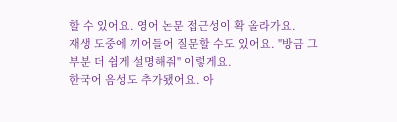할 수 있어요. 영어 논문 접근성이 확 올라가요.
재생 도중에 끼어들어 질문할 수도 있어요. "방금 그 부분 더 쉽게 설명해줘" 이렇게요.
한국어 음성도 추가됐어요. 아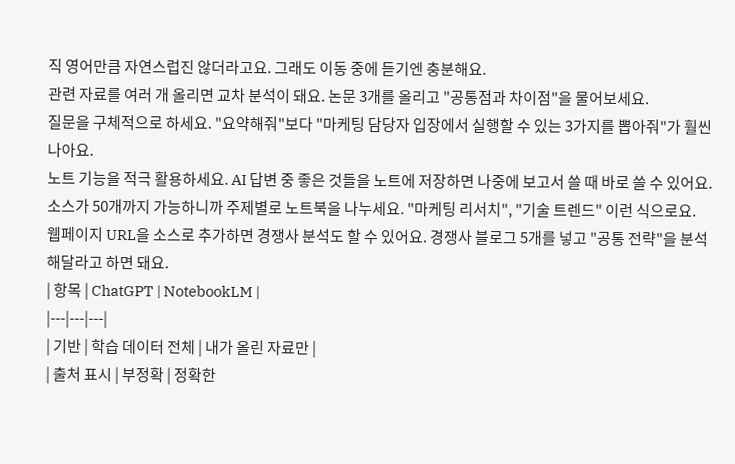직 영어만큼 자연스럽진 않더라고요. 그래도 이동 중에 듣기엔 충분해요.
관련 자료를 여러 개 올리면 교차 분석이 돼요. 논문 3개를 올리고 "공통점과 차이점"을 물어보세요.
질문을 구체적으로 하세요. "요약해줘"보다 "마케팅 담당자 입장에서 실행할 수 있는 3가지를 뽑아줘"가 훨씬 나아요.
노트 기능을 적극 활용하세요. AI 답변 중 좋은 것들을 노트에 저장하면 나중에 보고서 쓸 때 바로 쓸 수 있어요.
소스가 50개까지 가능하니까 주제별로 노트북을 나누세요. "마케팅 리서치", "기술 트렌드" 이런 식으로요.
웹페이지 URL을 소스로 추가하면 경쟁사 분석도 할 수 있어요. 경쟁사 블로그 5개를 넣고 "공통 전략"을 분석해달라고 하면 돼요.
| 항목 | ChatGPT | NotebookLM |
|---|---|---|
| 기반 | 학습 데이터 전체 | 내가 올린 자료만 |
| 출처 표시 | 부정확 | 정확한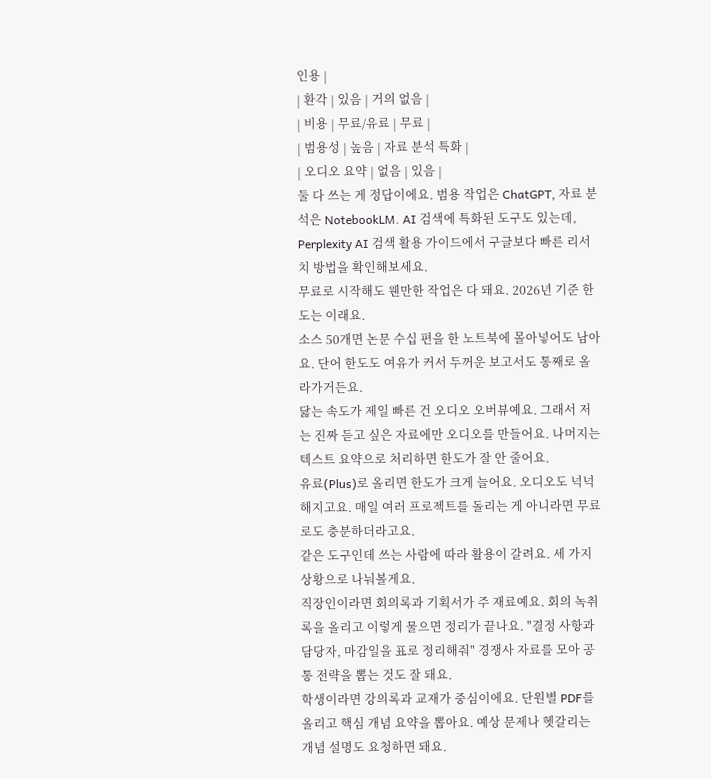인용 |
| 환각 | 있음 | 거의 없음 |
| 비용 | 무료/유료 | 무료 |
| 범용성 | 높음 | 자료 분석 특화 |
| 오디오 요약 | 없음 | 있음 |
둘 다 쓰는 게 정답이에요. 범용 작업은 ChatGPT, 자료 분석은 NotebookLM. AI 검색에 특화된 도구도 있는데, Perplexity AI 검색 활용 가이드에서 구글보다 빠른 리서치 방법을 확인해보세요.
무료로 시작해도 웬만한 작업은 다 돼요. 2026년 기준 한도는 이래요.
소스 50개면 논문 수십 편을 한 노트북에 몰아넣어도 남아요. 단어 한도도 여유가 커서 두꺼운 보고서도 통째로 올라가거든요.
닳는 속도가 제일 빠른 건 오디오 오버뷰예요. 그래서 저는 진짜 듣고 싶은 자료에만 오디오를 만들어요. 나머지는 텍스트 요약으로 처리하면 한도가 잘 안 줄어요.
유료(Plus)로 올리면 한도가 크게 늘어요. 오디오도 넉넉해지고요. 매일 여러 프로젝트를 돌리는 게 아니라면 무료로도 충분하더라고요.
같은 도구인데 쓰는 사람에 따라 활용이 갈려요. 세 가지 상황으로 나눠볼게요.
직장인이라면 회의록과 기획서가 주 재료예요. 회의 녹취록을 올리고 이렇게 물으면 정리가 끝나요. "결정 사항과 담당자, 마감일을 표로 정리해줘" 경쟁사 자료를 모아 공통 전략을 뽑는 것도 잘 돼요.
학생이라면 강의록과 교재가 중심이에요. 단원별 PDF를 올리고 핵심 개념 요약을 뽑아요. 예상 문제나 헷갈리는 개념 설명도 요청하면 돼요.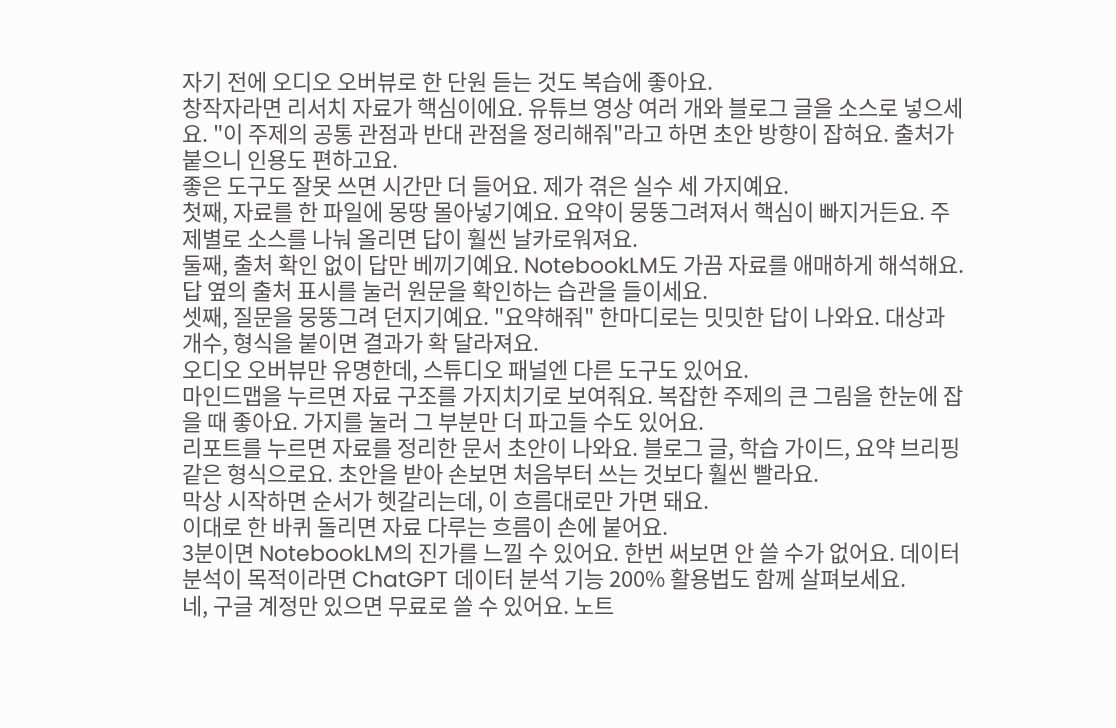자기 전에 오디오 오버뷰로 한 단원 듣는 것도 복습에 좋아요.
창작자라면 리서치 자료가 핵심이에요. 유튜브 영상 여러 개와 블로그 글을 소스로 넣으세요. "이 주제의 공통 관점과 반대 관점을 정리해줘"라고 하면 초안 방향이 잡혀요. 출처가 붙으니 인용도 편하고요.
좋은 도구도 잘못 쓰면 시간만 더 들어요. 제가 겪은 실수 세 가지예요.
첫째, 자료를 한 파일에 몽땅 몰아넣기예요. 요약이 뭉뚱그려져서 핵심이 빠지거든요. 주제별로 소스를 나눠 올리면 답이 훨씬 날카로워져요.
둘째, 출처 확인 없이 답만 베끼기예요. NotebookLM도 가끔 자료를 애매하게 해석해요. 답 옆의 출처 표시를 눌러 원문을 확인하는 습관을 들이세요.
셋째, 질문을 뭉뚱그려 던지기예요. "요약해줘" 한마디로는 밋밋한 답이 나와요. 대상과 개수, 형식을 붙이면 결과가 확 달라져요.
오디오 오버뷰만 유명한데, 스튜디오 패널엔 다른 도구도 있어요.
마인드맵을 누르면 자료 구조를 가지치기로 보여줘요. 복잡한 주제의 큰 그림을 한눈에 잡을 때 좋아요. 가지를 눌러 그 부분만 더 파고들 수도 있어요.
리포트를 누르면 자료를 정리한 문서 초안이 나와요. 블로그 글, 학습 가이드, 요약 브리핑 같은 형식으로요. 초안을 받아 손보면 처음부터 쓰는 것보다 훨씬 빨라요.
막상 시작하면 순서가 헷갈리는데, 이 흐름대로만 가면 돼요.
이대로 한 바퀴 돌리면 자료 다루는 흐름이 손에 붙어요.
3분이면 NotebookLM의 진가를 느낄 수 있어요. 한번 써보면 안 쓸 수가 없어요. 데이터 분석이 목적이라면 ChatGPT 데이터 분석 기능 200% 활용법도 함께 살펴보세요.
네, 구글 계정만 있으면 무료로 쓸 수 있어요. 노트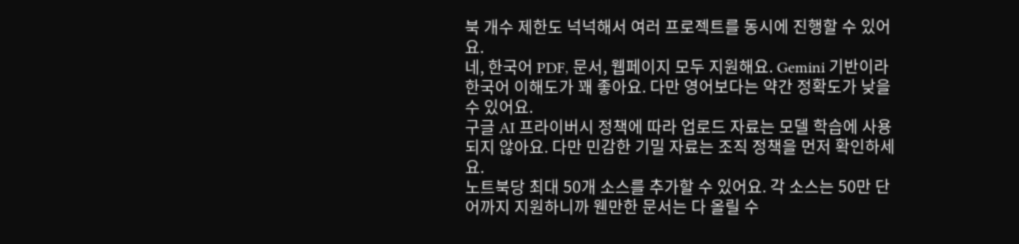북 개수 제한도 넉넉해서 여러 프로젝트를 동시에 진행할 수 있어요.
네, 한국어 PDF, 문서, 웹페이지 모두 지원해요. Gemini 기반이라 한국어 이해도가 꽤 좋아요. 다만 영어보다는 약간 정확도가 낮을 수 있어요.
구글 AI 프라이버시 정책에 따라 업로드 자료는 모델 학습에 사용되지 않아요. 다만 민감한 기밀 자료는 조직 정책을 먼저 확인하세요.
노트북당 최대 50개 소스를 추가할 수 있어요. 각 소스는 50만 단어까지 지원하니까 웬만한 문서는 다 올릴 수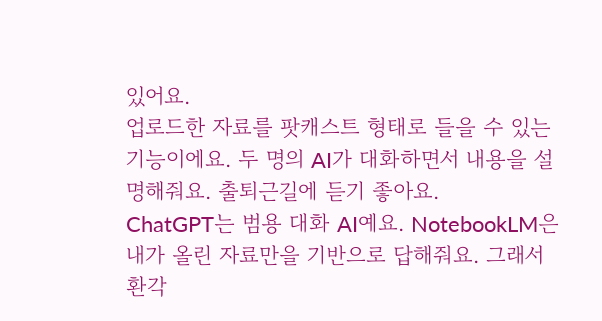있어요.
업로드한 자료를 팟캐스트 형태로 들을 수 있는 기능이에요. 두 명의 AI가 대화하면서 내용을 설명해줘요. 출퇴근길에 듣기 좋아요.
ChatGPT는 범용 대화 AI예요. NotebookLM은 내가 올린 자료만을 기반으로 답해줘요. 그래서 환각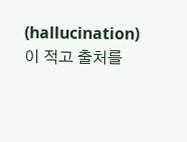(hallucination)이 적고 출처를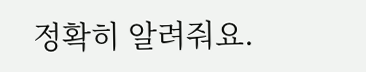정확히 알려줘요.